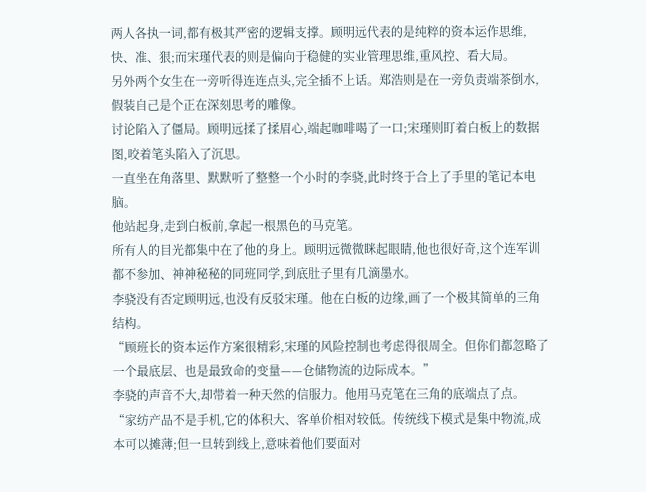两人各执一词,都有极其严密的逻辑支撑。顾明远代表的是纯粹的资本运作思维,快、准、狠;而宋瑾代表的则是偏向于稳健的实业管理思维,重风控、看大局。
另外两个女生在一旁听得连连点头,完全插不上话。郑浩则是在一旁负责端茶倒水,假装自己是个正在深刻思考的雕像。
讨论陷入了僵局。顾明远揉了揉眉心,端起咖啡喝了一口;宋瑾则盯着白板上的数据图,咬着笔头陷入了沉思。
一直坐在角落里、默默听了整整一个小时的李骁,此时终于合上了手里的笔记本电脑。
他站起身,走到白板前,拿起一根黑色的马克笔。
所有人的目光都集中在了他的身上。顾明远微微眯起眼睛,他也很好奇,这个连军训都不参加、神神秘秘的同班同学,到底肚子里有几滴墨水。
李骁没有否定顾明远,也没有反驳宋瑾。他在白板的边缘,画了一个极其简单的三角结构。
“顾班长的资本运作方案很精彩,宋瑾的风险控制也考虑得很周全。但你们都忽略了一个最底层、也是最致命的变量——仓储物流的边际成本。”
李骁的声音不大,却带着一种天然的信服力。他用马克笔在三角的底端点了点。
“家纺产品不是手机,它的体积大、客单价相对较低。传统线下模式是集中物流,成本可以摊薄;但一旦转到线上,意味着他们要面对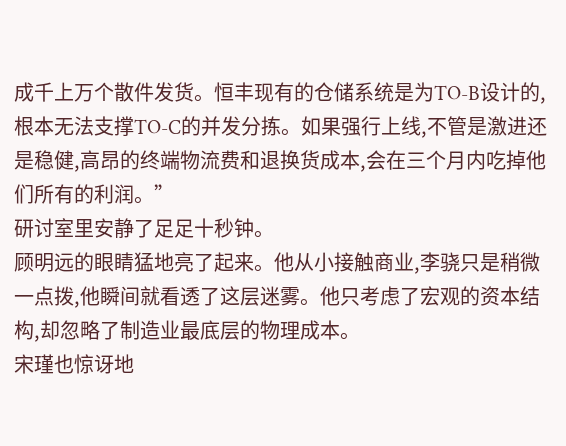成千上万个散件发货。恒丰现有的仓储系统是为TO-B设计的,根本无法支撑TO-C的并发分拣。如果强行上线,不管是激进还是稳健,高昂的终端物流费和退换货成本,会在三个月内吃掉他们所有的利润。”
研讨室里安静了足足十秒钟。
顾明远的眼睛猛地亮了起来。他从小接触商业,李骁只是稍微一点拨,他瞬间就看透了这层迷雾。他只考虑了宏观的资本结构,却忽略了制造业最底层的物理成本。
宋瑾也惊讶地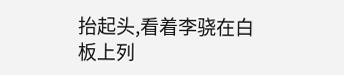抬起头,看着李骁在白板上列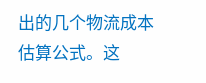出的几个物流成本估算公式。这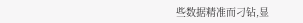些数据精准而刁钻,显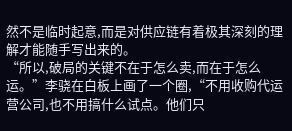然不是临时起意,而是对供应链有着极其深刻的理解才能随手写出来的。
“所以,破局的关键不在于怎么卖,而在于怎么运。”李骁在白板上画了一个圈,“不用收购代运营公司,也不用搞什么试点。他们只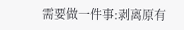需要做一件事:剥离原有